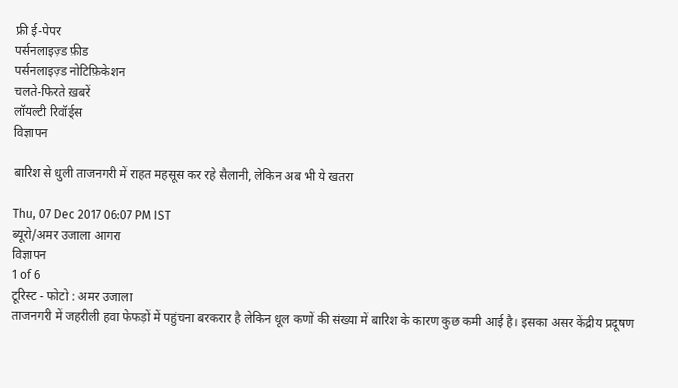फ्री ई-पेपर
पर्सनलाइज़्ड फ़ीड
पर्सनलाइज़्ड नोटिफ़िकेशन
चलते-फिरते ख़बरें
लॉयल्टी रिवॉर्ड्स
विज्ञापन

बारिश से धुली ताजनगरी में राहत महसूस कर रहे सैलानी, लेकिन अब भी ये खतरा

Thu, 07 Dec 2017 06:07 PM IST
ब्यूरो/अमर उजाला आगरा
विज्ञापन
1 of 6
टू‌र‌िस्‍ट - फोटो : अमर उजाला
ताजनगरी में जहरीली हवा फेफड़ों में पहुंचना बरकरार है लेकिन धूल कणों की संख्या में बारिश के कारण कुछ कमी आई है। इसका असर केंद्रीय प्रदूषण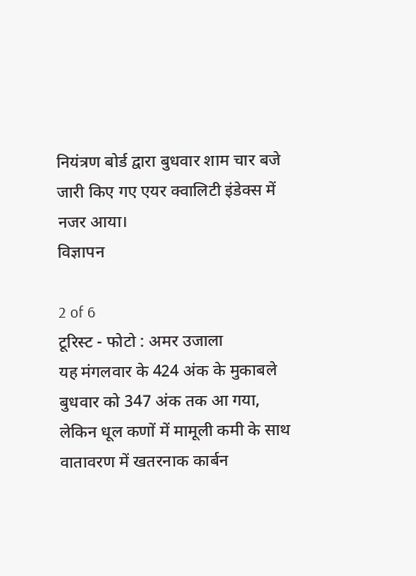नियंत्रण बोर्ड द्वारा बुधवार शाम चार बजे जारी किए गए एयर क्वालिटी इंडेक्स में नजर आया।
विज्ञापन

2 of 6
टू‌र‌िस्‍ट - फोटो : अमर उजाला
यह मंगलवार के 424 अंक के मुकाबले बुधवार को 347 अंक तक आ गया, लेकिन धूल कणों में मामूली कमी के साथ वातावरण में खतरनाक कार्बन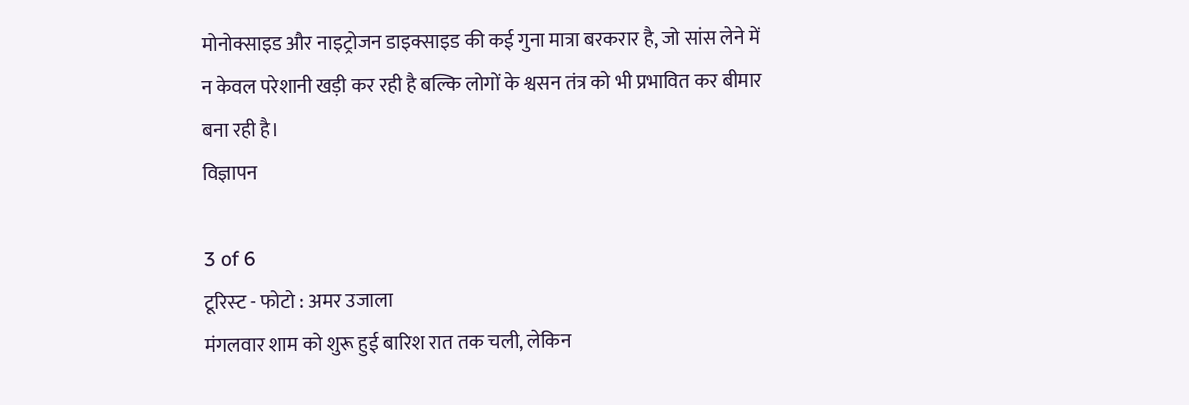मोनोक्साइड और नाइट्रोजन डाइक्साइड की कई गुना मात्रा बरकरार है, जो सांस लेने में न केवल परेशानी खड़ी कर रही है बल्कि लोगों के श्वसन तंत्र को भी प्रभावित कर बीमार बना रही है।
विज्ञापन

3 of 6
टू‌र‌िस्‍ट - फोटो : अमर उजाला
मंगलवार शाम को शुरू हुई बारिश रात तक चली, लेकिन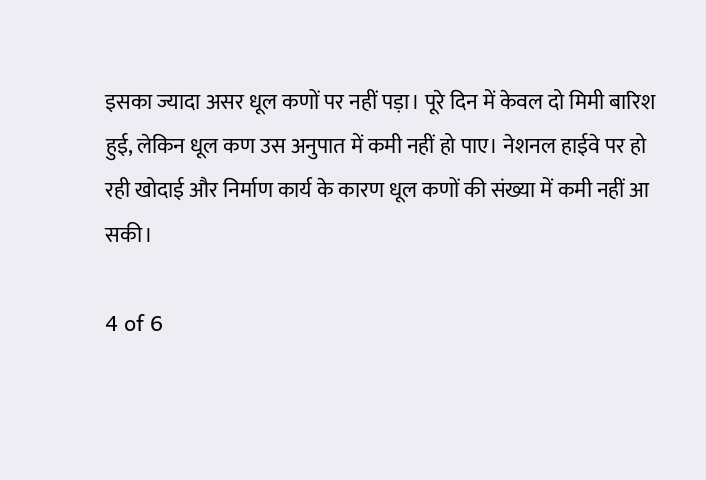इसका ज्यादा असर धूल कणों पर नहीं पड़ा। पूरे दिन में केवल दो मिमी बारिश हुई, लेकिन धूल कण उस अनुपात में कमी नहीं हो पाए। नेशनल हाईवे पर हो रही खोदाई और निर्माण कार्य के कारण धूल कणों की संख्या में कमी नहीं आ सकी।

4 of 6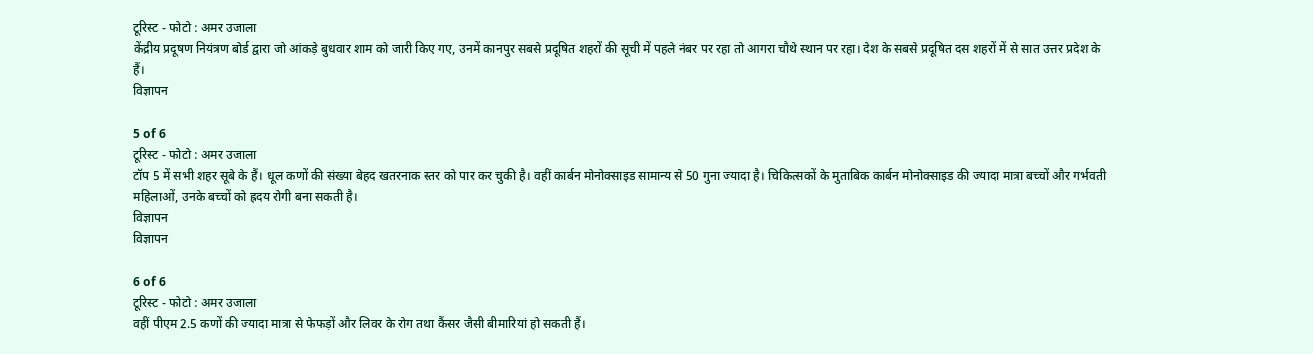टू‌र‌िस्‍ट - फोटो : अमर उजाला
केंद्रीय प्रदूषण नियंत्रण बोर्ड द्वारा जो आंकड़े बुधवार शाम को जारी किए गए, उनमें कानपुर सबसे प्रदूषित शहरों की सूची में पहले नंबर पर रहा तो आगरा चौथे स्थान पर रहा। देश के सबसे प्रदूषित दस शहरों में से सात उत्तर प्रदेश के हैं।
विज्ञापन

5 of 6
टू‌र‌िस्‍ट - फोटो : अमर उजाला
टॉप 5 में सभी शहर सूबे के हैं। धूल कणों की संख्या बेहद खतरनाक स्तर को पार कर चुकी है। वहीं कार्बन मोनोक्साइड सामान्य से 50 गुना ज्यादा है। चिकित्सकों के मुताबिक कार्बन मोनोक्साइड की ज्यादा मात्रा बच्चों और गर्भवती महिलाओं, उनके बच्चों को ह्रदय रोगी बना सकती है।
विज्ञापन
विज्ञापन

6 of 6
टू‌र‌िस्‍ट - फोटो : अमर उजाला
वहीं पीएम 2.5 कणों की ज्यादा मात्रा से फेफड़ों और लिवर के रोग तथा कैंसर जैसी बीमारियां हो सकती हैं।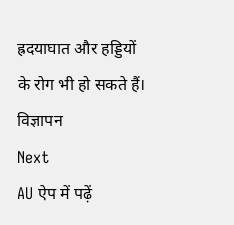ह्रदयाघात और हड्डियों के रोग भी हो सकते हैं।
विज्ञापन
Next
AU ऐप में पढ़ें